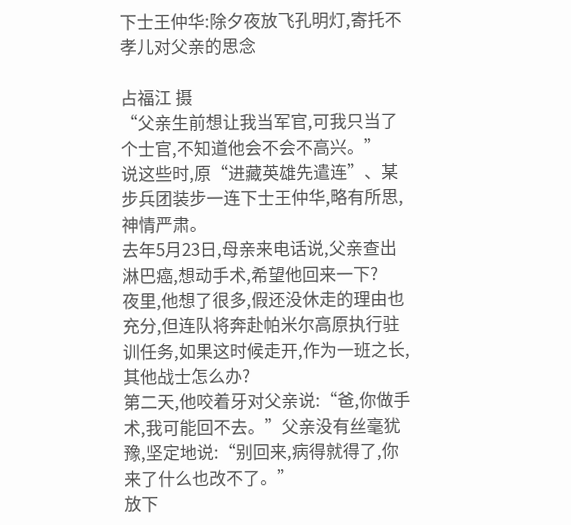下士王仲华:除夕夜放飞孔明灯,寄托不孝儿对父亲的思念

占福江 摄
“父亲生前想让我当军官,可我只当了个士官,不知道他会不会不高兴。”
说这些时,原“进藏英雄先遣连”、某步兵团装步一连下士王仲华,略有所思,神情严肃。
去年5月23日,母亲来电话说,父亲查出淋巴癌,想动手术,希望他回来一下?
夜里,他想了很多,假还没休走的理由也充分,但连队将奔赴帕米尔高原执行驻训任务,如果这时候走开,作为一班之长,其他战士怎么办?
第二天,他咬着牙对父亲说:“爸,你做手术,我可能回不去。”父亲没有丝毫犹豫,坚定地说:“别回来,病得就得了,你来了什么也改不了。”
放下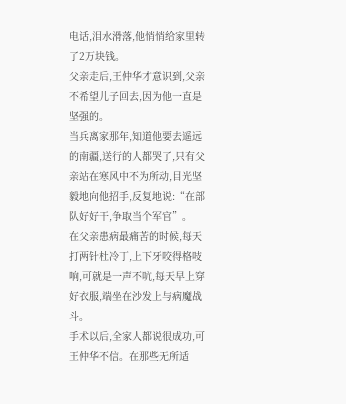电话,泪水滑落,他悄悄给家里转了2万块钱。
父亲走后,王仲华才意识到,父亲不希望儿子回去,因为他一直是坚强的。
当兵离家那年,知道他要去遥远的南疆,送行的人都哭了,只有父亲站在寒风中不为所动,目光坚毅地向他招手,反复地说:“在部队好好干,争取当个军官”。
在父亲患病最痛苦的时候,每天打两针杜冷丁,上下牙咬得格吱响,可就是一声不吭,每天早上穿好衣服,端坐在沙发上与病魔战斗。
手术以后,全家人都说很成功,可王仲华不信。在那些无所适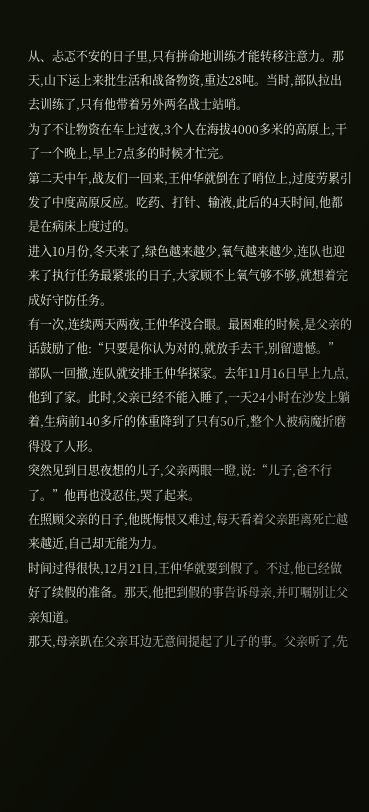从、忐忑不安的日子里,只有拼命地训练才能转移注意力。那天,山下运上来批生活和战备物资,重达28吨。当时,部队拉出去训练了,只有他带着另外两名战士站哨。
为了不让物资在车上过夜,3个人在海拔4000多米的高原上,干了一个晚上,早上7点多的时候才忙完。
第二天中午,战友们一回来,王仲华就倒在了哨位上,过度劳累引发了中度高原反应。吃药、打针、输液,此后的4天时间,他都是在病床上度过的。
进入10月份,冬天来了,绿色越来越少,氧气越来越少,连队也迎来了执行任务最紧张的日子,大家顾不上氧气够不够,就想着完成好守防任务。
有一次,连续两天两夜,王仲华没合眼。最困难的时候,是父亲的话鼓励了他:“只要是你认为对的,就放手去干,别留遗憾。”
部队一回撤,连队就安排王仲华探家。去年11月16日早上九点,他到了家。此时,父亲已经不能入睡了,一天24小时在沙发上躺着,生病前140多斤的体重降到了只有50斤,整个人被病魔折磨得没了人形。
突然见到日思夜想的儿子,父亲两眼一瞪,说:“儿子,爸不行了。”他再也没忍住,哭了起来。
在照顾父亲的日子,他既悔恨又难过,每天看着父亲距离死亡越来越近,自己却无能为力。
时间过得很快,12月21日,王仲华就要到假了。不过,他已经做好了续假的准备。那天,他把到假的事告诉母亲,并叮嘱别让父亲知道。
那天,母亲趴在父亲耳边无意间提起了儿子的事。父亲听了,先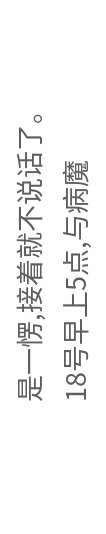是一愣,接着就不说话了。
18号早上5点,与病魔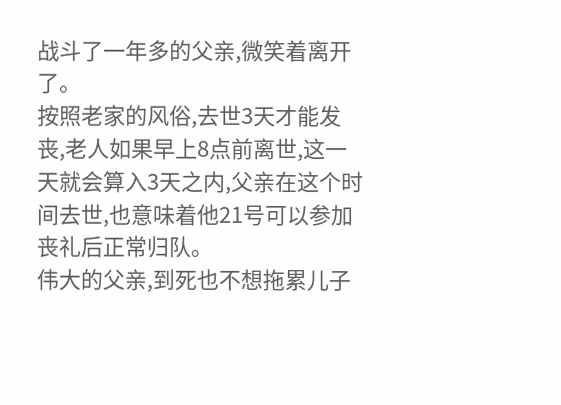战斗了一年多的父亲,微笑着离开了。
按照老家的风俗,去世3天才能发丧,老人如果早上8点前离世,这一天就会算入3天之内,父亲在这个时间去世,也意味着他21号可以参加丧礼后正常归队。
伟大的父亲,到死也不想拖累儿子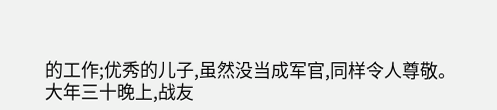的工作;优秀的儿子,虽然没当成军官,同样令人尊敬。
大年三十晚上,战友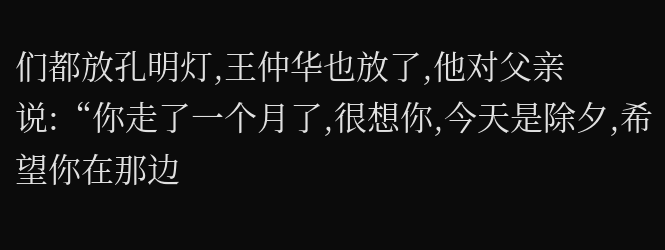们都放孔明灯,王仲华也放了,他对父亲说:“你走了一个月了,很想你,今天是除夕,希望你在那边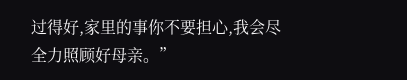过得好,家里的事你不要担心,我会尽全力照顾好母亲。”